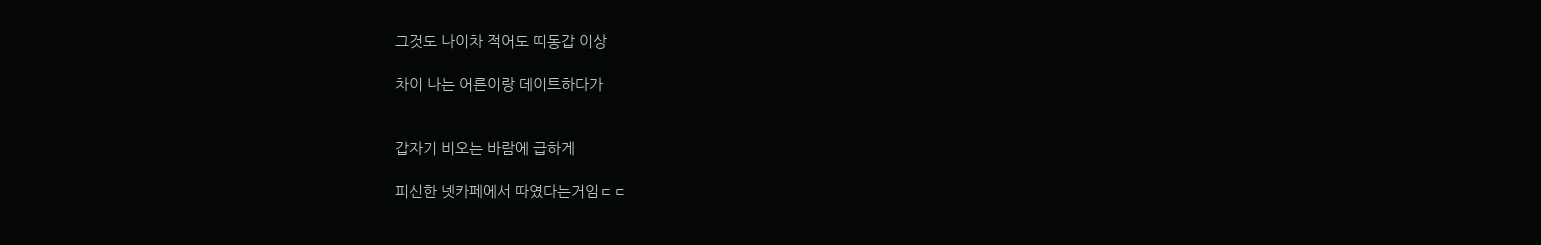그것도 나이차 적어도 띠동갑 이상

차이 나는 어른이랑 데이트하다가


갑자기 비오는 바람에 급하게

피신한 넷카페에서 따였다는거임ㄷㄷ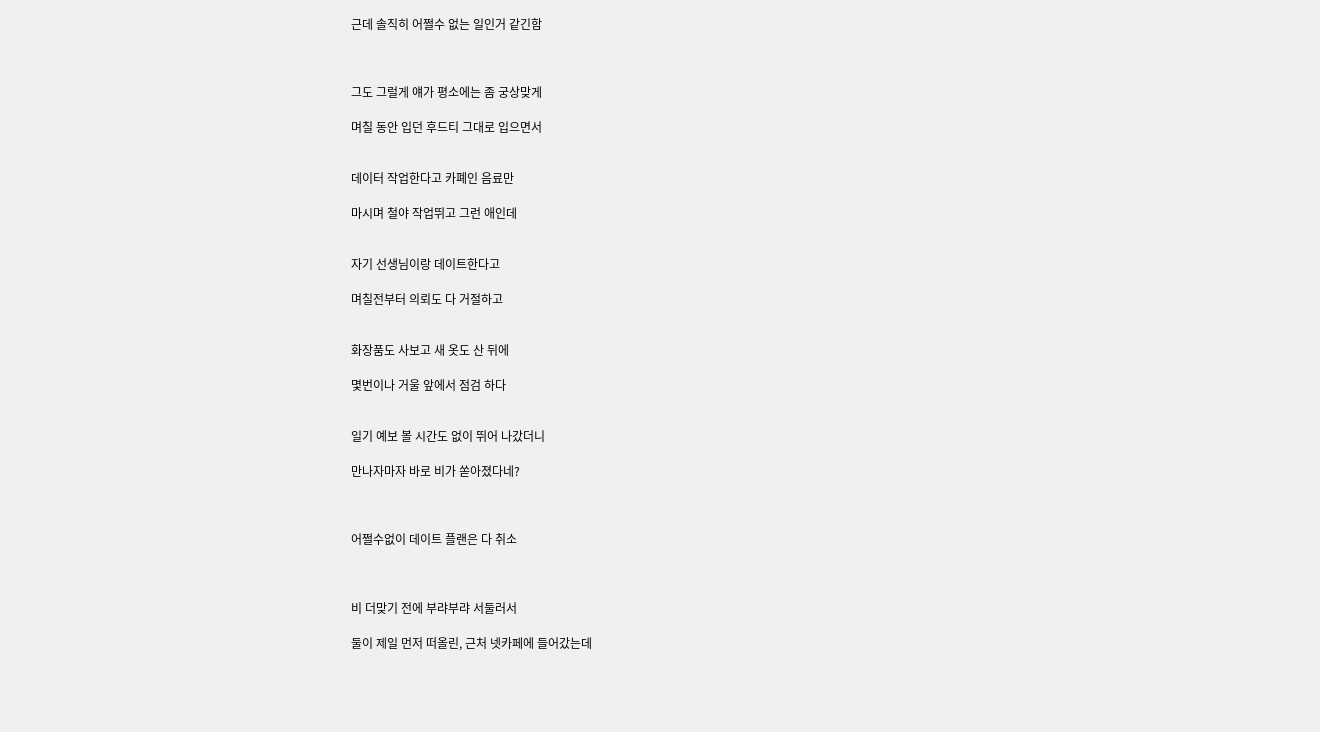근데 솔직히 어쩔수 없는 일인거 같긴함



그도 그럴게 얘가 평소에는 좀 궁상맞게

며칠 동안 입던 후드티 그대로 입으면서


데이터 작업한다고 카폐인 음료만

마시며 철야 작업뛰고 그런 애인데


자기 선생님이랑 데이트한다고

며칠전부터 의뢰도 다 거절하고


화장품도 사보고 새 옷도 산 뒤에

몇번이나 거울 앞에서 점검 하다


일기 예보 볼 시간도 없이 뛰어 나갔더니

만나자마자 바로 비가 쏟아졌다네?



어쩔수없이 데이트 플랜은 다 취소



비 더맞기 전에 부랴부랴 서둘러서

둘이 제일 먼저 떠올린, 근처 넷카페에 들어갔는데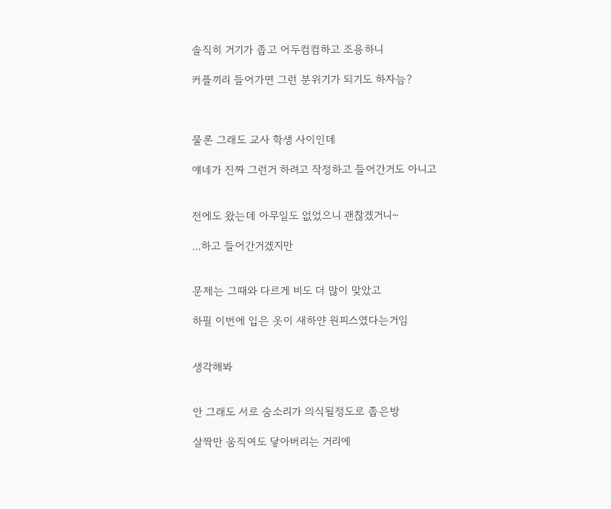솔직히 거기가 좁고 어두컴컴하고 조용하니

커플끼리 들어가면 그런 분위기가 되기도 하자늠?



물론 그래도 교사 학생 사이인데

얘네가 진짜 그런거 하려고 작정하고 들어간거도 아니고


전에도 왔는데 아무일도 없었으니 괜찮겠거니~

...하고 들어간거겠지만


문제는 그때와 다르게 비도 더 많이 맞았고

하필 이번에 입은 옷이 새하얀 원피스였다는거임


생각해봐


안 그래도 서로 숨소리가 의식될정도로 좁은방

살짝만 움직여도 닿아버리는 거리에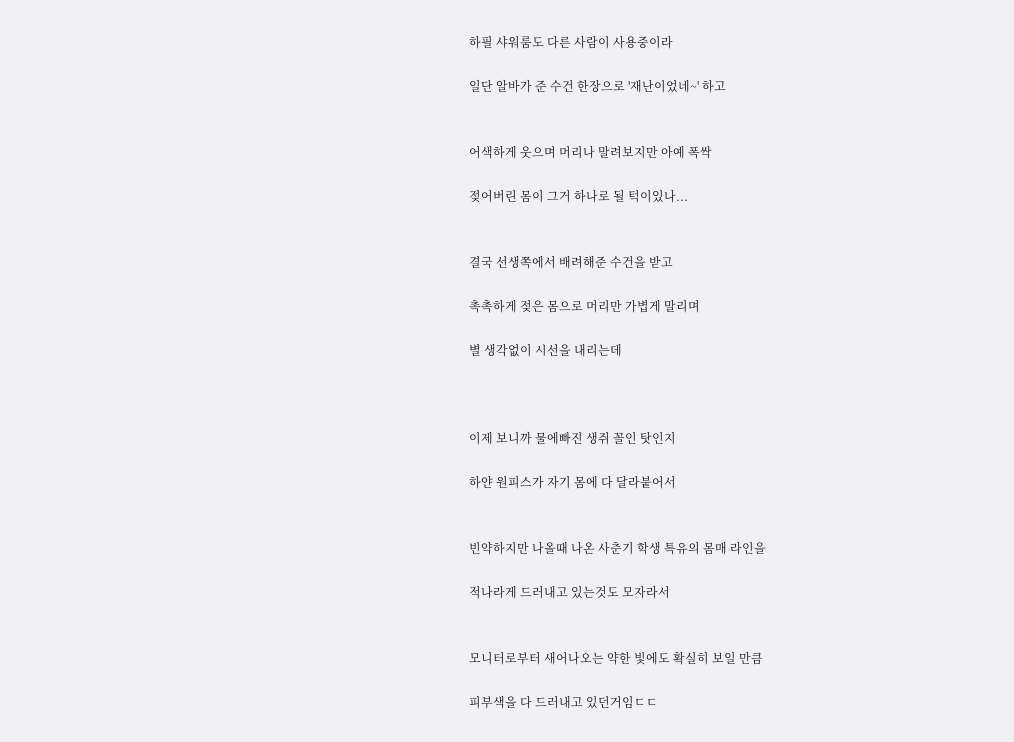하필 샤워룸도 다른 사람이 사용중이라

일단 알바가 준 수건 한장으로 '재난이었네~' 하고


어색하게 웃으며 머리나 말려보지만 아예 폭싹

젖어버린 몸이 그거 하나로 될 턱이있나...


결국 선생쪽에서 배려해준 수건을 받고

촉촉하게 젖은 몸으로 머리만 가볍게 말리며

별 생각없이 시선을 내리는데



이제 보니까 물에빠진 생쥐 꼴인 탓인지

하얀 원피스가 자기 몸에 다 달라붙어서


빈약하지만 나올때 나온 사춘기 학생 특유의 몸매 라인을

적나라게 드러내고 있는것도 모자라서


모니터로부터 새어나오는 약한 빛에도 확실히 보일 만큼

피부색을 다 드러내고 있던거임ㄷㄷ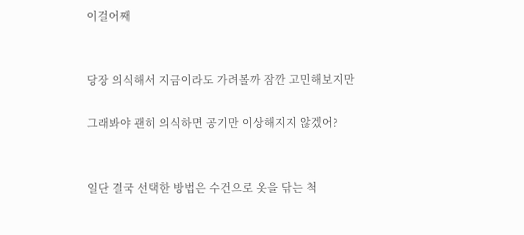이걸어째


당장 의식해서 지금이라도 가려볼까 잠깐 고민해보지만

그래봐야 괜히 의식하면 공기만 이상해지지 않겠어?


일단 결국 선택한 방법은 수건으로 옷을 닦는 척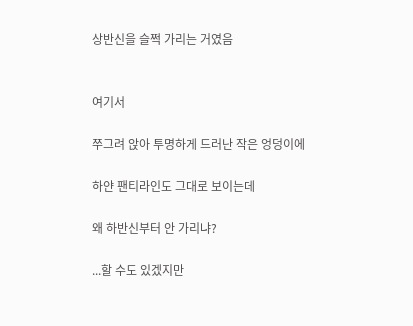상반신을 슬쩍 가리는 거였음


여기서

쭈그려 앉아 투명하게 드러난 작은 엉덩이에

하얀 팬티라인도 그대로 보이는데

왜 하반신부터 안 가리냐?

...할 수도 있겠지만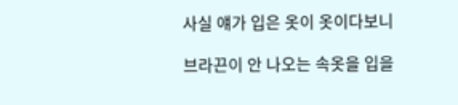사실 얘가 입은 옷이 옷이다보니

브라끈이 안 나오는 속옷을 입을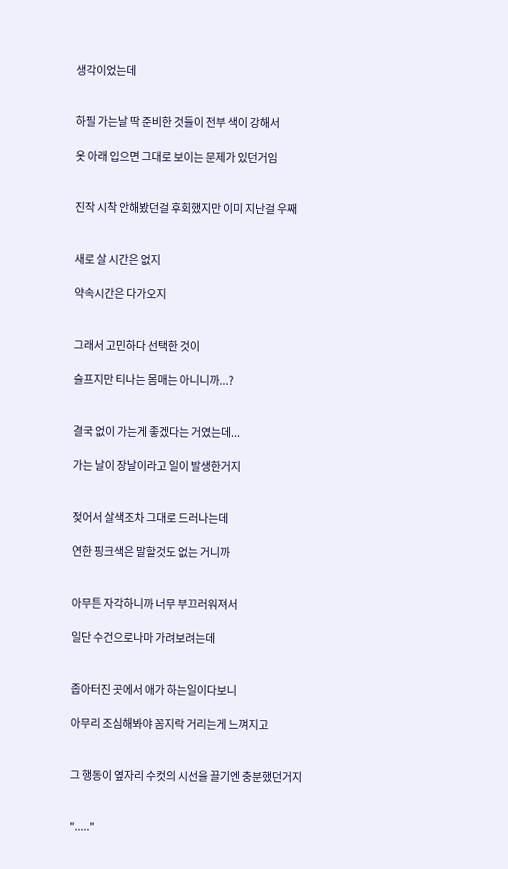생각이었는데


하필 가는날 딱 준비한 것들이 전부 색이 강해서

옷 아래 입으면 그대로 보이는 문제가 있던거임


진작 시착 안해봤던걸 후회했지만 이미 지난걸 우째


새로 살 시간은 없지

약속시간은 다가오지


그래서 고민하다 선택한 것이

슬프지만 티나는 몸매는 아니니까...?


결국 없이 가는게 좋겠다는 거였는데...

가는 날이 장날이라고 일이 발생한거지


젖어서 살색조차 그대로 드러나는데

연한 핑크색은 말할것도 없는 거니까


아무튼 자각하니까 너무 부끄러워져서

일단 수건으로나마 가려보려는데


좁아터진 곳에서 애가 하는일이다보니

아무리 조심해봐야 꼼지락 거리는게 느껴지고


그 행동이 옆자리 수컷의 시선을 끌기엔 충분했던거지


"....."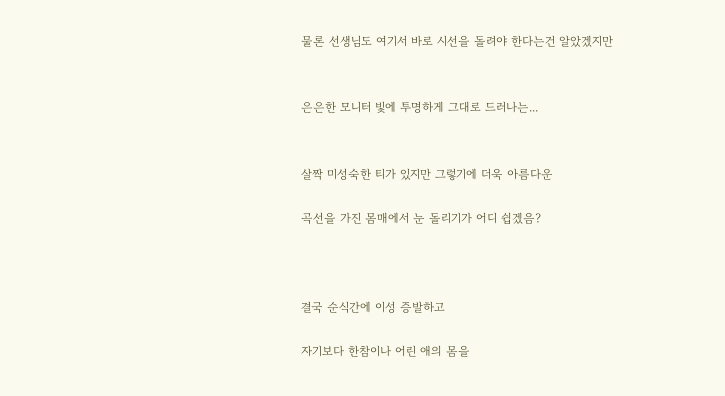물론 선생님도 여기서 바로 시선을 돌려야 한다는건 알았겠지만


은은한 모니터 빛에 투명하게 그대로 드러나는...


살짝 미성숙한 티가 있지만 그렇기에 더욱 아름다운

곡선을 가진 몸매에서 눈 돌리기가 어디 쉽겠음?



결국 순식간에 이성 증발하고

자기보다 한참이나 어린 애의 몸을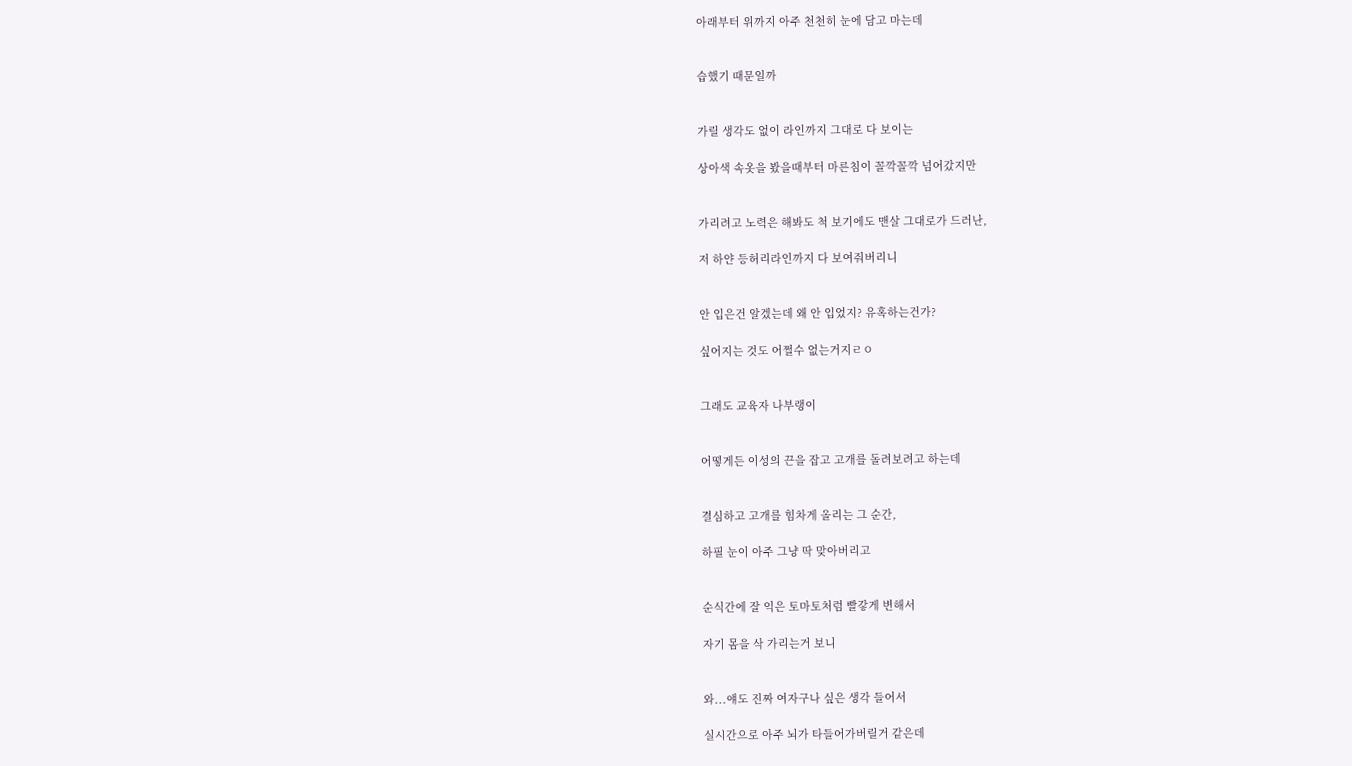아래부터 위까지 아주 천천히 눈에 담고 마는데


습했기 때문일까


가릴 생각도 없이 라인까지 그대로 다 보이는

상아색 속옷을 봤을때부터 마른침이 꼴깍꼴깍 넘어갔지만


가리려고 노력은 해봐도 척 보기에도 맨살 그대로가 드러난,

저 하얀 등허리라인까지 다 보여줘버리니


안 입은건 알겠는데 왜 안 입었지? 유혹하는건가?

싶어지는 것도 어쩔수 없는거지ㄹㅇ


그래도 교육자 나부랭이


어떻게든 이성의 끈을 잡고 고개를 돌려보려고 하는데


결심하고 고개를 힘차게 올리는 그 순간,

하필 눈이 아주 그냥 딱 맞아버리고


순식간에 잘 익은 토마토처럼 빨갛게 변해서

자기 몸을 삭 가리는거 보니


와...얘도 진짜 여자구나 싶은 생각 들어서

실시간으로 아주 뇌가 타들어가버릴거 같은데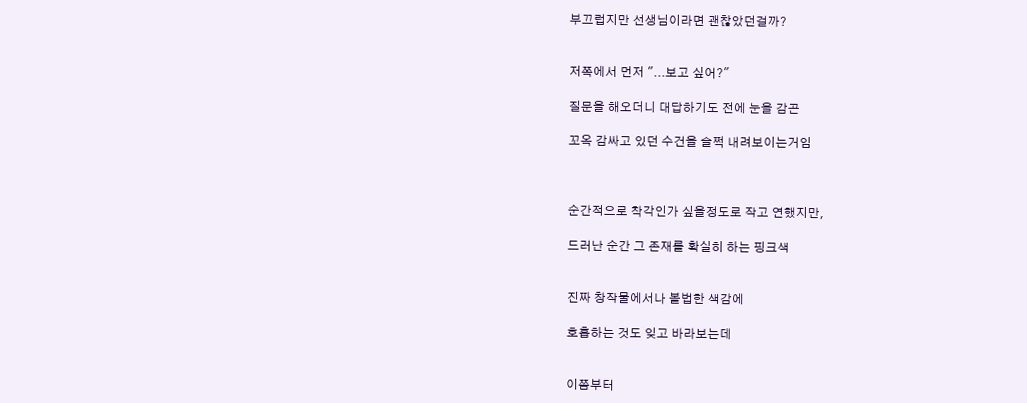부끄럽지만 선생님이라면 괜찮았던걸까?


저쪽에서 먼저 "...보고 싶어?"

질문을 해오더니 대답하기도 전에 눈을 감곤

꼬옥 감싸고 있던 수건을 슬쩍 내려보이는거임



순간적으로 착각인가 싶을정도로 작고 연했지만,

드러난 순간 그 존재를 확실히 하는 핑크색


진짜 창작물에서나 볼법한 색감에

호흡하는 것도 잊고 바라보는데


이쯤부터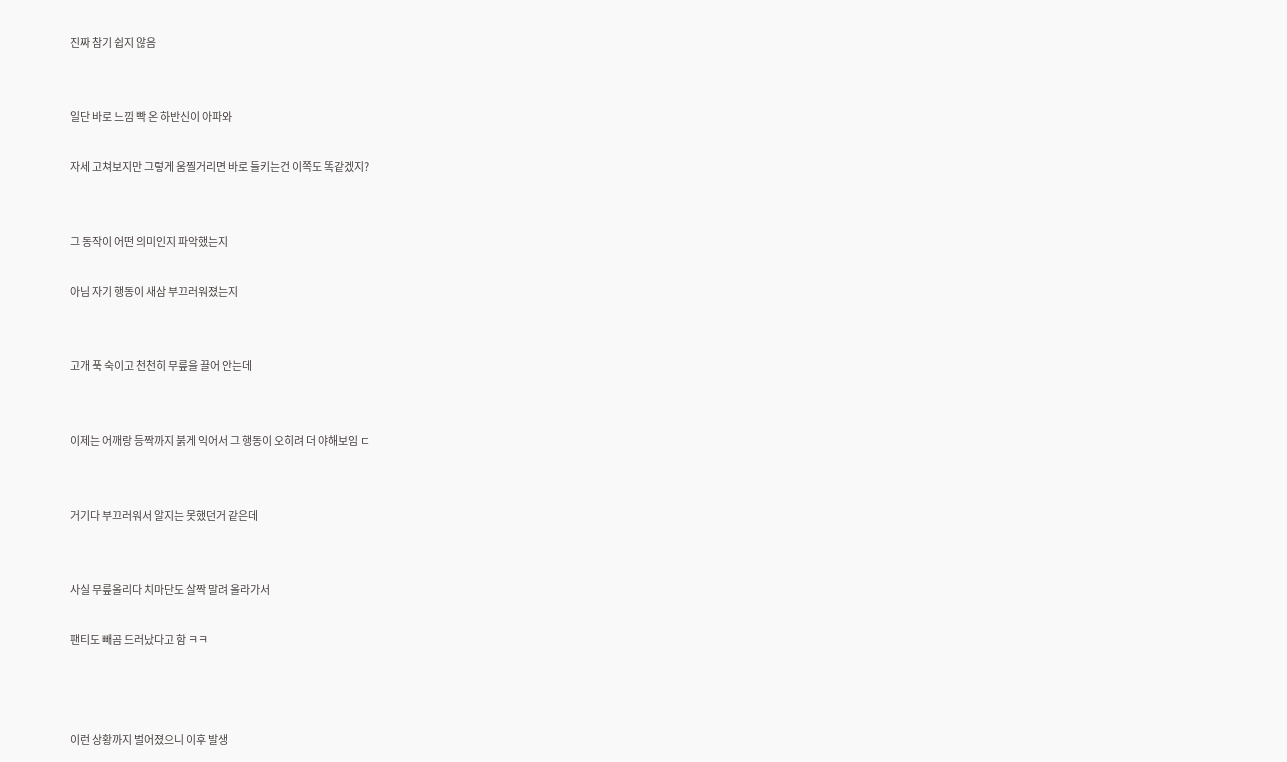진짜 참기 쉽지 않음


일단 바로 느낌 빡 온 하반신이 아파와

자세 고쳐보지만 그렇게 움찔거리면 바로 들키는건 이쪽도 똑같겠지?


그 동작이 어떤 의미인지 파악했는지

아님 자기 행동이 새삼 부끄러워졌는지


고개 푹 숙이고 천천히 무릎을 끌어 안는데


이제는 어깨랑 등짝까지 붉게 익어서 그 행동이 오히려 더 야해보임 ㄷ


거기다 부끄러워서 알지는 못했던거 같은데


사실 무릎올리다 치마단도 살짝 말려 올라가서

팬티도 빼곰 드러났다고 함 ㅋㅋ



이런 상황까지 벌어졌으니 이후 발생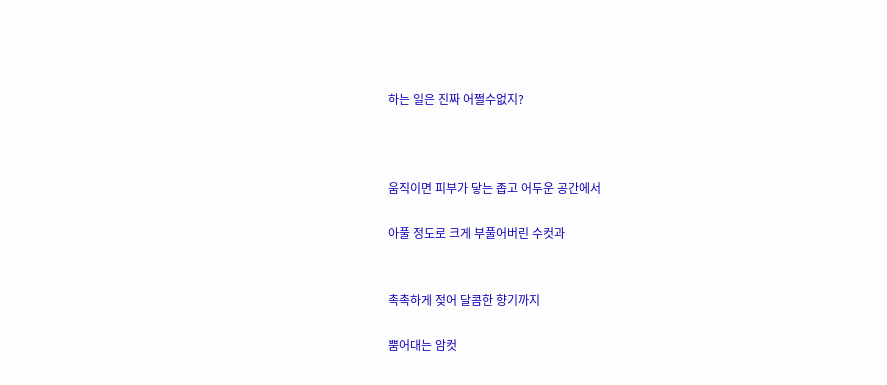하는 일은 진짜 어쩔수없지?



움직이면 피부가 닿는 좁고 어두운 공간에서

아풀 정도로 크게 부풀어버린 수컷과


촉촉하게 젖어 달콤한 향기까지

뿜어대는 암컷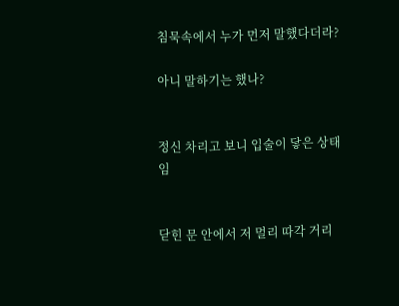침묵속에서 누가 먼저 말했다더라?

아니 말하기는 했나?


정신 차리고 보니 입술이 닿은 상태임


닫힌 문 안에서 저 멀리 따각 거리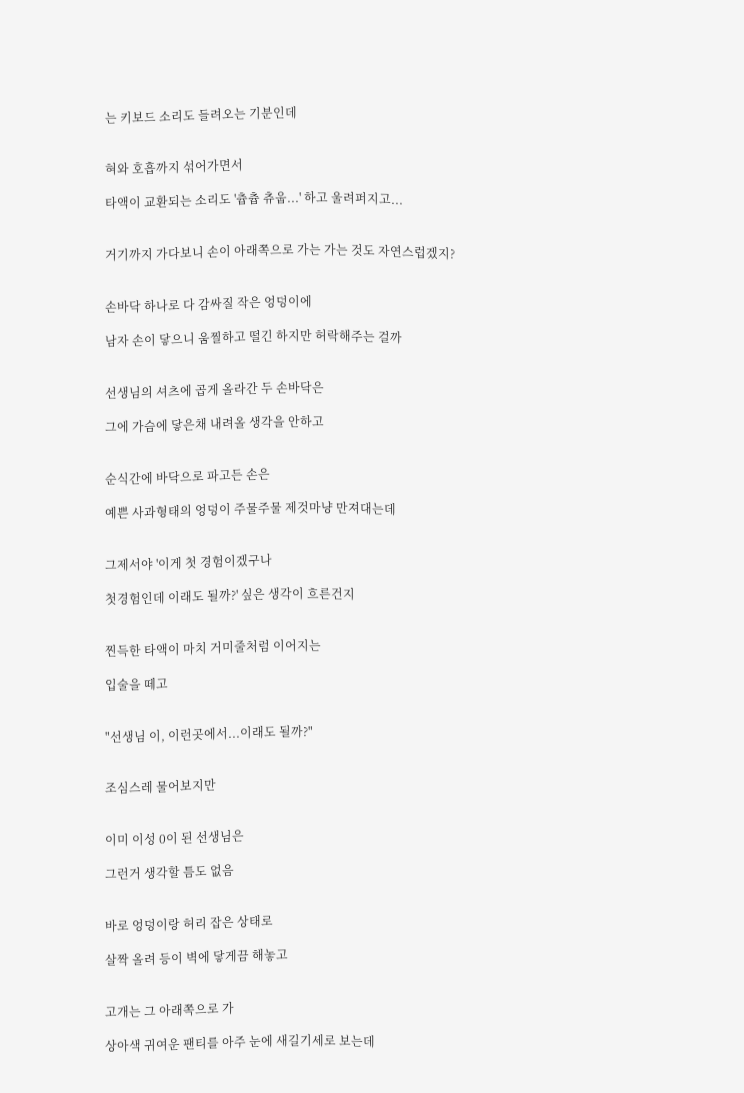는 키보드 소리도 들려오는 기분인데


혀와 호흡까지 섞어가면서

타액이 교환되는 소리도 '츕츕 츄웁...' 하고 울려퍼지고...


거기까지 가다보니 손이 아래쪽으로 가는 가는 것도 자연스럽겠지?


손바닥 하나로 다 감싸질 작은 엉덩이에

남자 손이 닿으니 움찔하고 떨긴 하지만 허락해주는 걸까


선생님의 셔츠에 곱게 올라간 두 손바닥은

그에 가슴에 닿은채 내려올 생각을 안하고


순식간에 바닥으로 파고든 손은

예쁜 사과형태의 엉덩이 주물주물 제것마냥 만져대는데


그제서야 '이게 첫 경험이겠구나

첫경험인데 이래도 될까?' 싶은 생각이 흐른건지


찐득한 타액이 마치 거미줄처럼 이어지는

입술을 떼고


"선생님 이, 이런곳에서...이래도 될까?"


조심스레 물어보지만


이미 이성 0이 된 선생님은

그런거 생각할 틈도 없음


바로 엉덩이랑 허리 잡은 상태로

살짝 올려 등이 벽에 닿게끔 해놓고


고개는 그 아래쪽으로 가

상아색 귀여운 팬티를 아주 눈에 새길기세로 보는데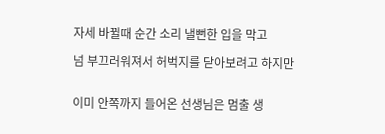자세 바뀔때 순간 소리 낼뻔한 입을 막고

넘 부끄러워져서 허벅지를 닫아보려고 하지만


이미 안쪽까지 들어온 선생님은 멈출 생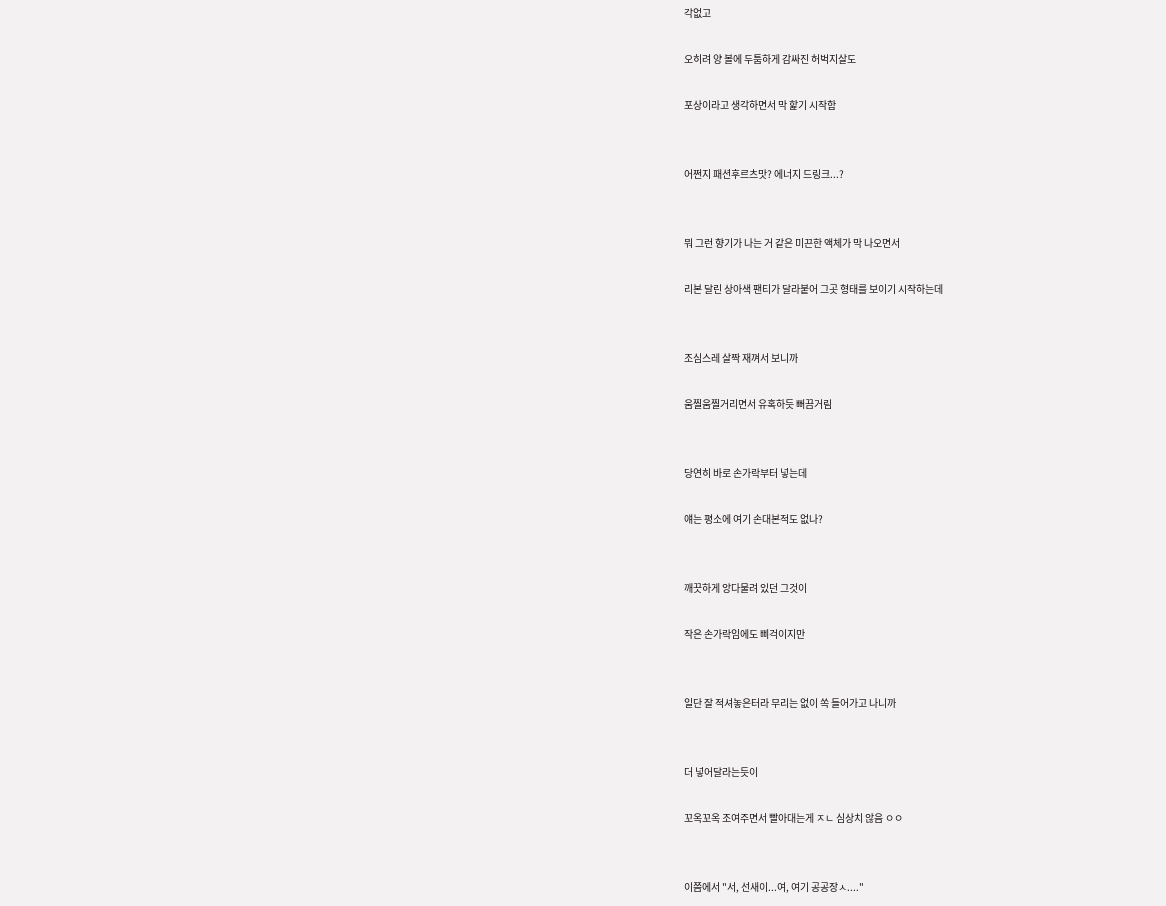각없고

오히려 양 볼에 두툼하게 감싸진 허벅지살도

포상이라고 생각하면서 막 핥기 시작함


어쩐지 패션후르츠맛? 에너지 드링크...?


뭐 그런 향기가 나는 거 같은 미끈한 액체가 막 나오면서

리본 달린 상아색 팬티가 달라붙어 그곳 형태를 보이기 시작하는데


조심스레 살짝 재껴서 보니까

움찔움찔거리면서 유혹하듯 뻐끔거림


당연히 바로 손가락부터 넣는데

얘는 평소에 여기 손대본적도 없나?


깨끗하게 앙다물려 있던 그것이

작은 손가락임에도 삐걱이지만


일단 잘 적셔놓은터라 무리는 없이 쏙 들어가고 나니까


더 넣어달라는듯이

꼬옥꼬옥 조여주면서 빨아대는게 ㅈㄴ 심상치 않음 ㅇㅇ


이쯤에서 "서, 선새이...여, 여기 공공장ㅅ...."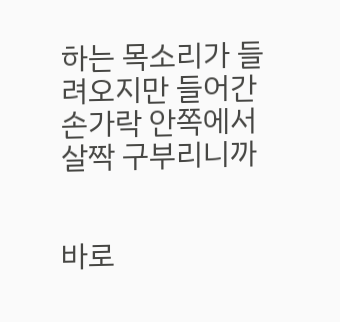하는 목소리가 들려오지만 들어간 손가락 안쪽에서 살짝 구부리니까


바로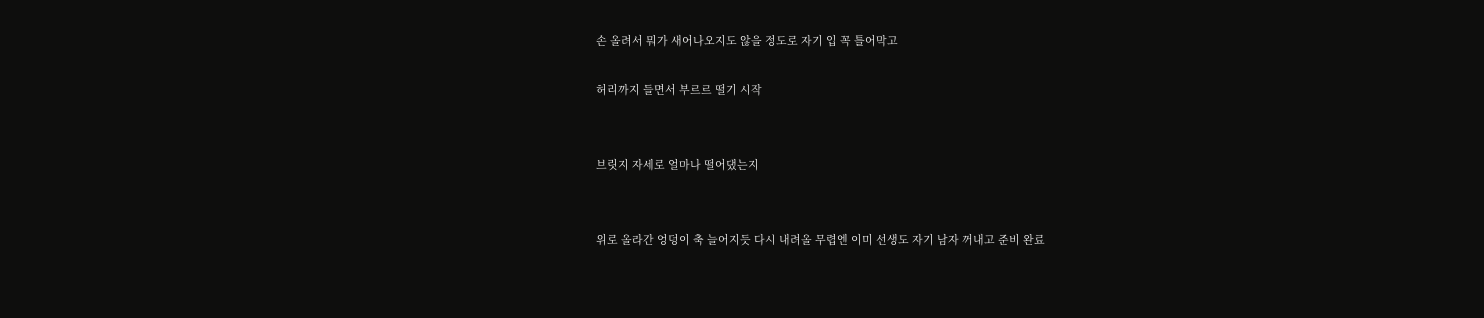손 올려서 뭐가 새어나오지도 않을 정도로 자기 입 꼭 틀어막고

허리까지 들면서 부르르 떨기 시작


브릿지 자세로 얼마나 떨어댔는지


위로 올라간 엉덩이 축 늘어지듯 다시 내려올 무렵엔 이미 선생도 자기 남자 꺼내고 준비 완료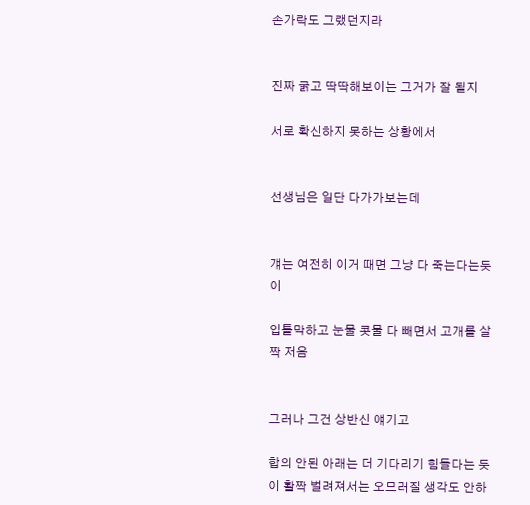손가락도 그랬던지라


진짜 굵고 딱딱해보이는 그거가 잘 될지

서로 확신하지 못하는 상황에서


선생님은 일단 다가가보는데


걔는 여전히 이거 때면 그냥 다 죽는다는듯이

입틀막하고 눈물 콧물 다 빼면서 고개를 살짝 저음


그러나 그건 상반신 얘기고

합의 안된 아래는 더 기다리기 힘들다는 듯이 활짝 벌려져서는 오므러질 생각도 안하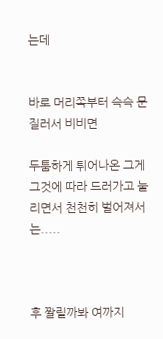는데


바로 머리쪽부터 슥슥 문질러서 비비면

두툼하게 튀어나온 그게 그것에 따라 드러가고 눌리면서 천천히 벌어져서는.....



후 짤릴까봐 여까지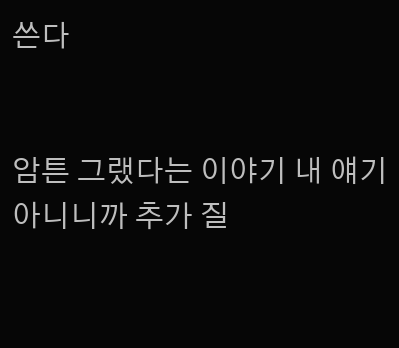쓴다


암튼 그랬다는 이야기 내 얘기 아니니까 추가 질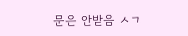문은 안받음 ㅅㄱ